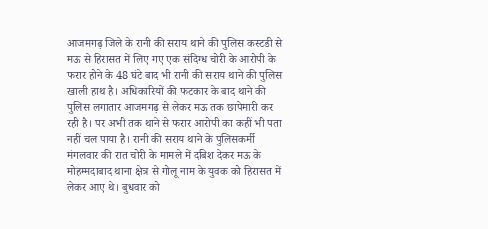आजमगढ़ जिले के रानी की सराय थाने की पुलिस कस्टडी से मऊ से हिरासत में लिए गए एक संदिग्ध चोरी के आरोपी के फरार होने के 48 घंटे बाद भी रानी की सराय थाने की पुलिस खाली हाथ है। अधिकारियों की फटकार के बाद थाने की पुलिस लगातार आजमगढ़ से लेकर मऊ तक छापेमारी कर रही है। पर अभी तक थाने से फरार आरोपी का कहीं भी पता नहीं चल पाया है। रानी की सराय थाने के पुलिसकर्मी मंगलवार की रात चोरी के मामले में दबिश देकर मऊ के मोहम्मदाबाद थाना क्षेत्र से गोलू नाम के युवक को हिरासत में लेकर आए थे। बुधवार को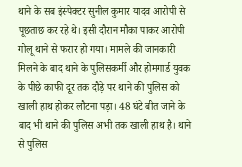थाने के सब इंस्पेक्टर सुनील कुमार यादव आरोपी से पूछताछ कर रहे थे। इसी दौरान मौका पाकर आरोपी गोलू थाने से फरार हो गया। मामले की जानकारी मिलने के बाद थाने के पुलिसकर्मी और होमगार्ड युवक के पीछे काफी दूर तक दौड़े पर थाने की पुलिस को खाली हाथ होकर लौटना पड़ा। 48 घंटे बीत जाने के बाद भी थाने की पुलिस अभी तक खाली हाथ है। थाने से पुलिस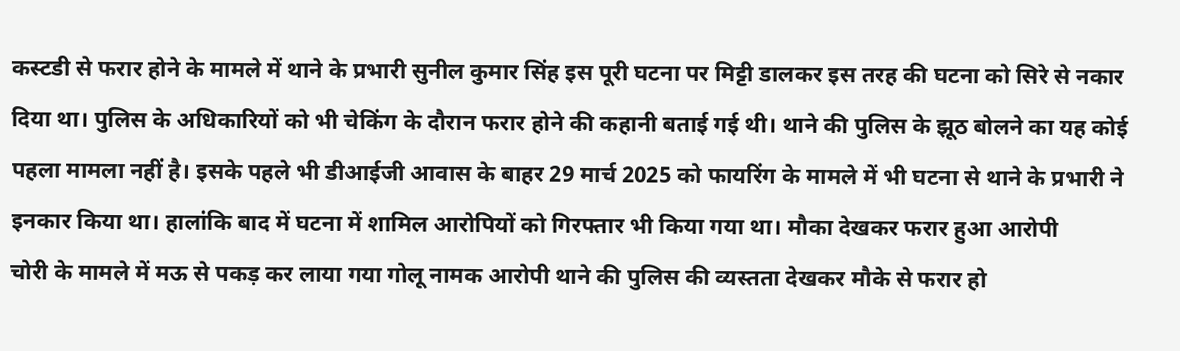कस्टडी से फरार होने के मामले में थाने के प्रभारी सुनील कुमार सिंह इस पूरी घटना पर मिट्टी डालकर इस तरह की घटना को सिरे से नकार दिया था। पुलिस के अधिकारियों को भी चेकिंग के दौरान फरार होने की कहानी बताई गई थी। थाने की पुलिस के झूठ बोलने का यह कोई पहला मामला नहीं है। इसके पहले भी डीआईजी आवास के बाहर 29 मार्च 2025 को फायरिंग के मामले में भी घटना से थाने के प्रभारी ने इनकार किया था। हालांकि बाद में घटना में शामिल आरोपियों को गिरफ्तार भी किया गया था। मौका देखकर फरार हुआ आरोपी
चोरी के मामले में मऊ से पकड़ कर लाया गया गोलू नामक आरोपी थाने की पुलिस की व्यस्तता देखकर मौके से फरार हो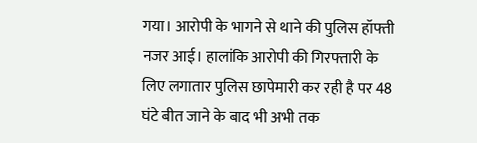गया। आरोपी के भागने से थाने की पुलिस हॉफ्ती नजर आई। हालांकि आरोपी की गिरफ्तारी के लिए लगातार पुलिस छापेमारी कर रही है पर 48 घंटे बीत जाने के बाद भी अभी तक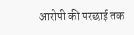आरोपी की परछाई तक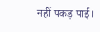नहीं पकड़ पाई।